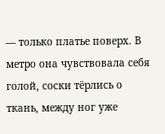— только платье поверх. В метро она чувствовала себя голой, соски тёрлись о ткань, между ног уже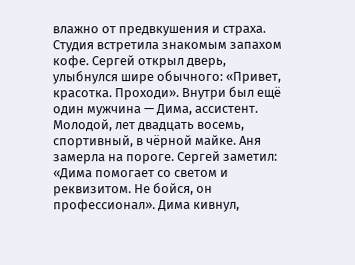влажно от предвкушения и страха.
Студия встретила знакомым запахом кофе. Сергей открыл дверь, улыбнулся шире обычного: «Привет, красотка. Проходи». Внутри был ещё один мужчина — Дима, ассистент. Молодой, лет двадцать восемь, спортивный, в чёрной майке. Аня замерла на пороге. Сергей заметил: «Дима помогает со светом и реквизитом. Не бойся, он профессионал». Дима кивнул,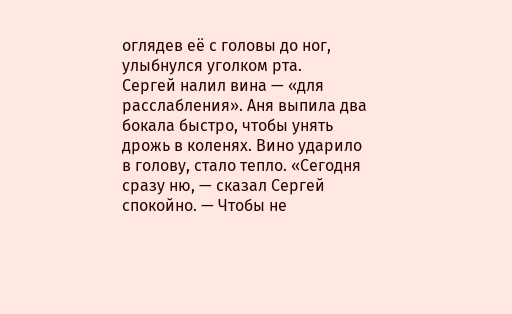оглядев её с головы до ног, улыбнулся уголком рта.
Сергей налил вина — «для расслабления». Аня выпила два бокала быстро, чтобы унять дрожь в коленях. Вино ударило в голову, стало тепло. «Сегодня сразу ню, — сказал Сергей спокойно. — Чтобы не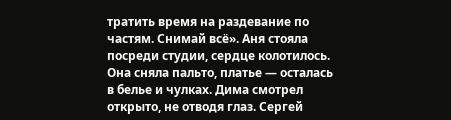тратить время на раздевание по частям. Снимай всё». Аня стояла посреди студии, сердце колотилось. Она сняла пальто, платье — осталась в белье и чулках. Дима смотрел открыто, не отводя глаз. Сергей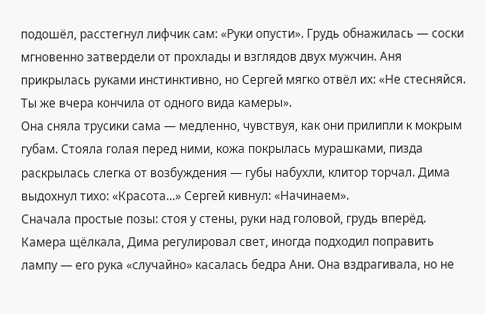подошёл, расстегнул лифчик сам: «Руки опусти». Грудь обнажилась — соски мгновенно затвердели от прохлады и взглядов двух мужчин. Аня прикрылась руками инстинктивно, но Сергей мягко отвёл их: «Не стесняйся. Ты же вчера кончила от одного вида камеры».
Она сняла трусики сама — медленно, чувствуя, как они прилипли к мокрым губам. Стояла голая перед ними, кожа покрылась мурашками, пизда раскрылась слегка от возбуждения — губы набухли, клитор торчал. Дима выдохнул тихо: «Красота...» Сергей кивнул: «Начинаем».
Сначала простые позы: стоя у стены, руки над головой, грудь вперёд. Камера щёлкала, Дима регулировал свет, иногда подходил поправить лампу — его рука «случайно» касалась бедра Ани. Она вздрагивала, но не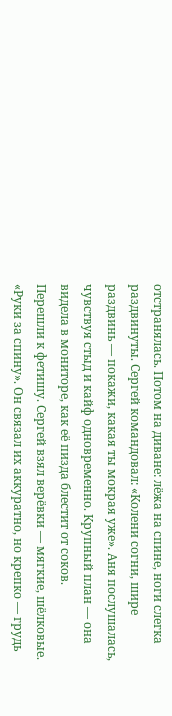отстранялась. Потом на диване: лёжа на спине, ноги слегка раздвинуты. Сергей командовал: «Колени согни, шире раздвинь — покажи, какая ты мокрая уже». Аня послушалась, чувствуя стыд и кайф одновременно. Крупный план — она видела в мониторе, как её пизда блестит от соков.
Перешли к фетишу. Сергей взял верёвки — мягкие, шёлковые. «Руки за спину». Он связал их аккуратно, но крепко — грудь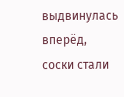выдвинулась вперёд, соски стали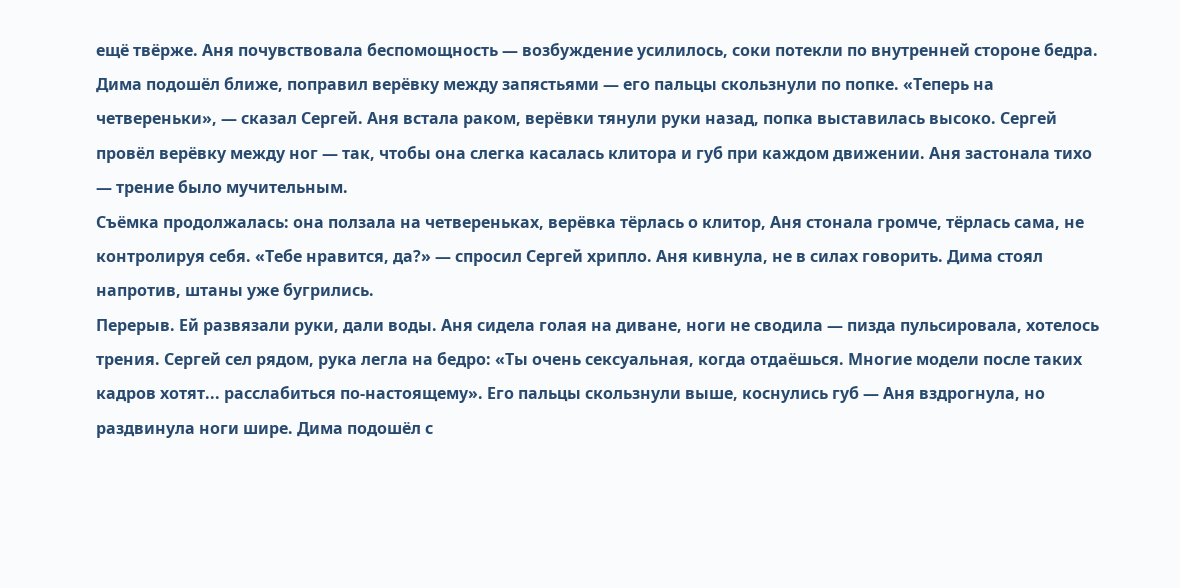ещё твёрже. Аня почувствовала беспомощность — возбуждение усилилось, соки потекли по внутренней стороне бедра. Дима подошёл ближе, поправил верёвку между запястьями — его пальцы скользнули по попке. «Теперь на четвереньки», — сказал Сергей. Аня встала раком, верёвки тянули руки назад, попка выставилась высоко. Сергей провёл верёвку между ног — так, чтобы она слегка касалась клитора и губ при каждом движении. Аня застонала тихо — трение было мучительным.
Съёмка продолжалась: она ползала на четвереньках, верёвка тёрлась о клитор, Аня стонала громче, тёрлась сама, не контролируя себя. «Тебе нравится, да?» — спросил Сергей хрипло. Аня кивнула, не в силах говорить. Дима стоял напротив, штаны уже бугрились.
Перерыв. Ей развязали руки, дали воды. Аня сидела голая на диване, ноги не сводила — пизда пульсировала, хотелось трения. Сергей сел рядом, рука легла на бедро: «Ты очень сексуальная, когда отдаёшься. Многие модели после таких кадров хотят... расслабиться по-настоящему». Его пальцы скользнули выше, коснулись губ — Аня вздрогнула, но раздвинула ноги шире. Дима подошёл с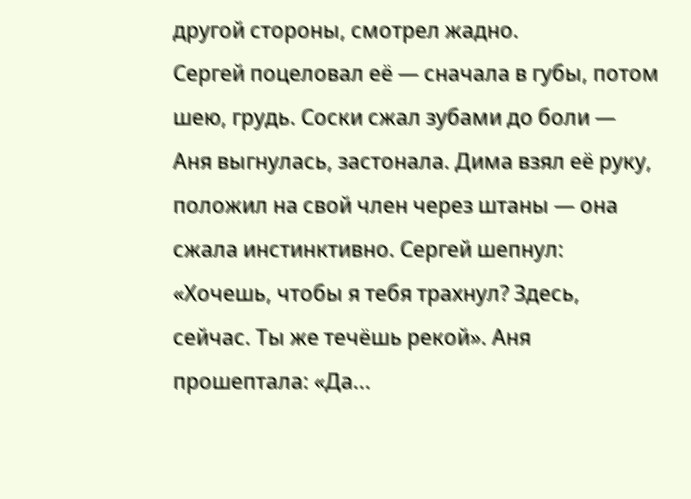другой стороны, смотрел жадно.
Сергей поцеловал её — сначала в губы, потом шею, грудь. Соски сжал зубами до боли — Аня выгнулась, застонала. Дима взял её руку, положил на свой член через штаны — она сжала инстинктивно. Сергей шепнул: «Хочешь, чтобы я тебя трахнул? Здесь, сейчас. Ты же течёшь рекой». Аня прошептала: «Да...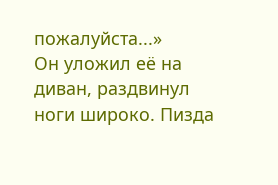пожалуйста...»
Он уложил её на диван, раздвинул ноги широко. Пизда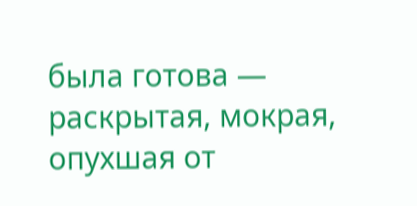была готова — раскрытая, мокрая, опухшая от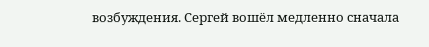возбуждения. Сергей вошёл медленно сначала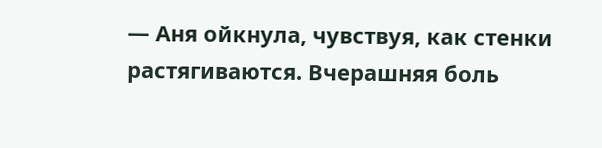— Аня ойкнула, чувствуя, как стенки растягиваются. Вчерашняя боль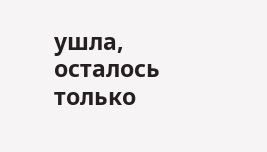ушла, осталось только